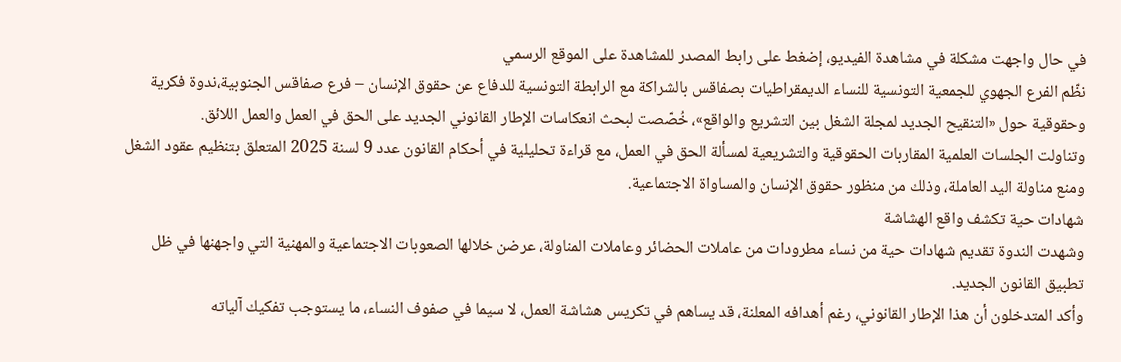في حال واجهت مشكلة في مشاهدة الفيديو، إضغط على رابط المصدر للمشاهدة على الموقع الرسمي
نظّم الفرع الجهوي للجمعية التونسية للنساء الديمقراطيات بصفاقس بالشراكة مع الرابطة التونسية للدفاع عن حقوق الإنسان – فرع صفاقس الجنوبية،ندوة فكرية وحقوقية حول «التنقيح الجديد لمجلة الشغل بين التشريع والواقع»، خُصّصت لبحث انعكاسات الإطار القانوني الجديد على الحق في العمل والعمل اللائق.
وتناولت الجلسات العلمية المقاربات الحقوقية والتشريعية لمسألة الحق في العمل، مع قراءة تحليلية في أحكام القانون عدد 9 لسنة 2025 المتعلق بتنظيم عقود الشغل ومنع مناولة اليد العاملة، وذلك من منظور حقوق الإنسان والمساواة الاجتماعية.
شهادات حية تكشف واقع الهشاشة
وشهدت الندوة تقديم شهادات حية من نساء مطرودات من عاملات الحضائر وعاملات المناولة، عرضن خلالها الصعوبات الاجتماعية والمهنية التي واجهنها في ظل تطبيق القانون الجديد.
وأكد المتدخلون أن هذا الإطار القانوني، رغم أهدافه المعلنة، قد يساهم في تكريس هشاشة العمل، لا سيما في صفوف النساء، ما يستوجب تفكيك آلياته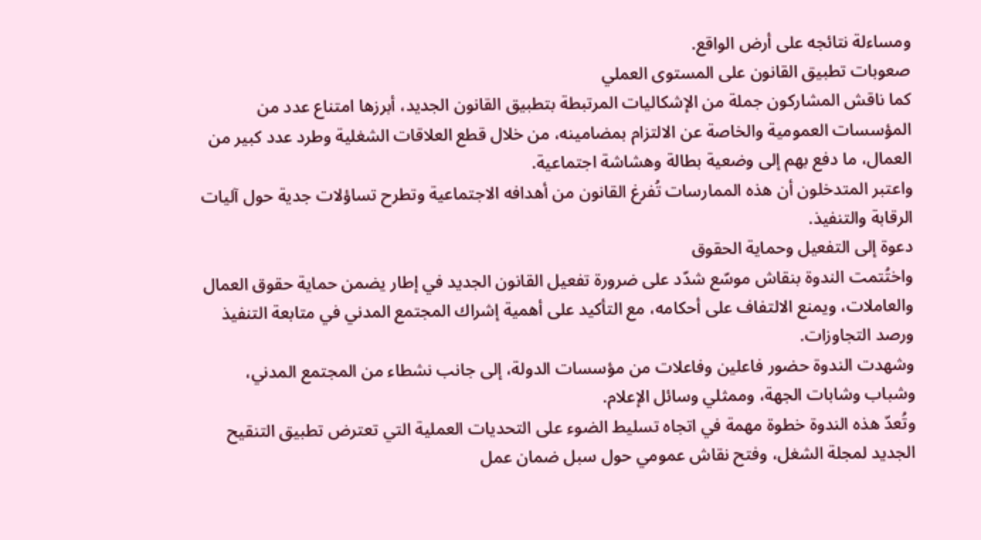ومساءلة نتائجه على أرض الواقع.
صعوبات تطبيق القانون على المستوى العملي
كما ناقش المشاركون جملة من الإشكاليات المرتبطة بتطبيق القانون الجديد، أبرزها امتناع عدد من المؤسسات العمومية والخاصة عن الالتزام بمضامينه، من خلال قطع العلاقات الشغلية وطرد عدد كبير من العمال، ما دفع بهم إلى وضعية بطالة وهشاشة اجتماعية.
واعتبر المتدخلون أن هذه الممارسات تُفرغ القانون من أهدافه الاجتماعية وتطرح تساؤلات جدية حول آليات الرقابة والتنفيذ.
دعوة إلى التفعيل وحماية الحقوق
واختُتمت الندوة بنقاش موسّع شدّد على ضرورة تفعيل القانون الجديد في إطار يضمن حماية حقوق العمال والعاملات، ويمنع الالتفاف على أحكامه، مع التأكيد على أهمية إشراك المجتمع المدني في متابعة التنفيذ ورصد التجاوزات.
وشهدت الندوة حضور فاعلين وفاعلات من مؤسسات الدولة، إلى جانب نشطاء من المجتمع المدني، وشباب وشابات الجهة، وممثلي وسائل الإعلام.
وتُعدّ هذه الندوة خطوة مهمة في اتجاه تسليط الضوء على التحديات العملية التي تعترض تطبيق التنقيح الجديد لمجلة الشغل، وفتح نقاش عمومي حول سبل ضمان عمل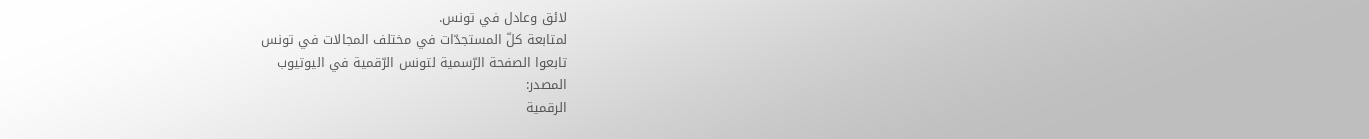لائق وعادل في تونس.
لمتابعة كلّ المستجدّات في مختلف المجالات في تونس
تابعوا الصفحة الرّسمية لتونس الرّقمية في اليوتيوب
المصدر:
الرقمية